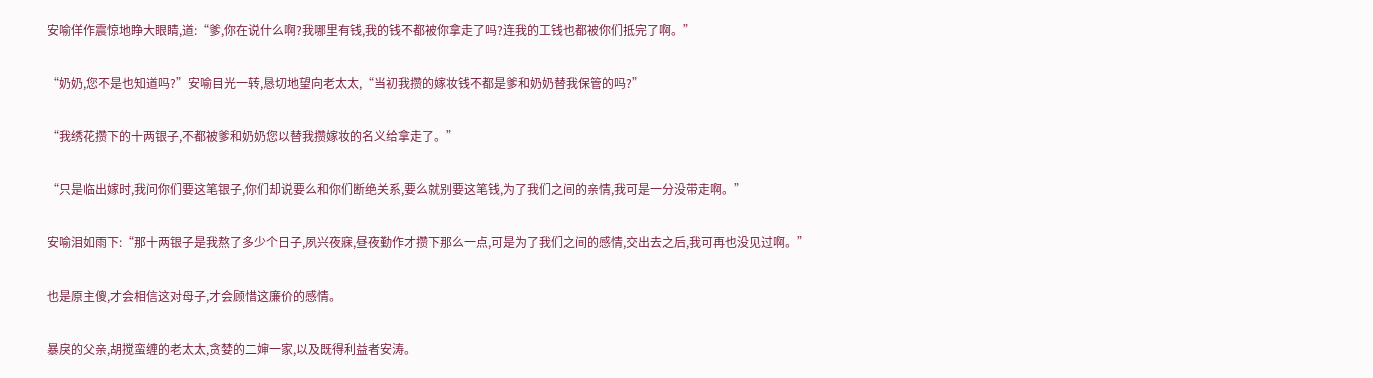安喻佯作震惊地睁大眼睛,道:“爹,你在说什么啊?我哪里有钱,我的钱不都被你拿走了吗?连我的工钱也都被你们抵完了啊。”

“奶奶,您不是也知道吗?”安喻目光一转,恳切地望向老太太,“当初我攒的嫁妆钱不都是爹和奶奶替我保管的吗?”

“我绣花攒下的十两银子,不都被爹和奶奶您以替我攒嫁妆的名义给拿走了。”

“只是临出嫁时,我问你们要这笔银子,你们却说要么和你们断绝关系,要么就别要这笔钱,为了我们之间的亲情,我可是一分没带走啊。”

安喻泪如雨下:“那十两银子是我熬了多少个日子,夙兴夜寐,昼夜勤作才攒下那么一点,可是为了我们之间的感情,交出去之后,我可再也没见过啊。”

也是原主傻,才会相信这对母子,才会顾惜这廉价的感情。

暴戾的父亲,胡搅蛮缠的老太太,贪婪的二婶一家,以及既得利益者安涛。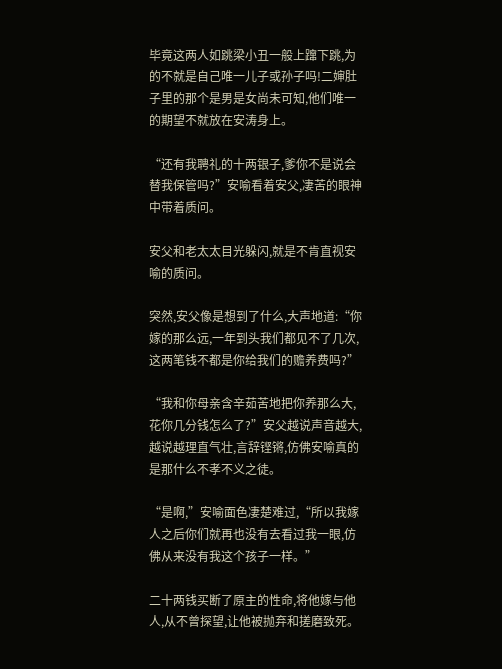毕竟这两人如跳梁小丑一般上蹿下跳,为的不就是自己唯一儿子或孙子吗!二婶肚子里的那个是男是女尚未可知,他们唯一的期望不就放在安涛身上。

“还有我聘礼的十两银子,爹你不是说会替我保管吗?”安喻看着安父,凄苦的眼神中带着质问。

安父和老太太目光躲闪,就是不肯直视安喻的质问。

突然,安父像是想到了什么,大声地道:“你嫁的那么远,一年到头我们都见不了几次,这两笔钱不都是你给我们的赡养费吗?”

“我和你母亲含辛茹苦地把你养那么大,花你几分钱怎么了?”安父越说声音越大,越说越理直气壮,言辞铿锵,仿佛安喻真的是那什么不孝不义之徒。

“是啊,”安喻面色凄楚难过,“所以我嫁人之后你们就再也没有去看过我一眼,仿佛从来没有我这个孩子一样。”

二十两钱买断了原主的性命,将他嫁与他人,从不曾探望,让他被抛弃和搓磨致死。